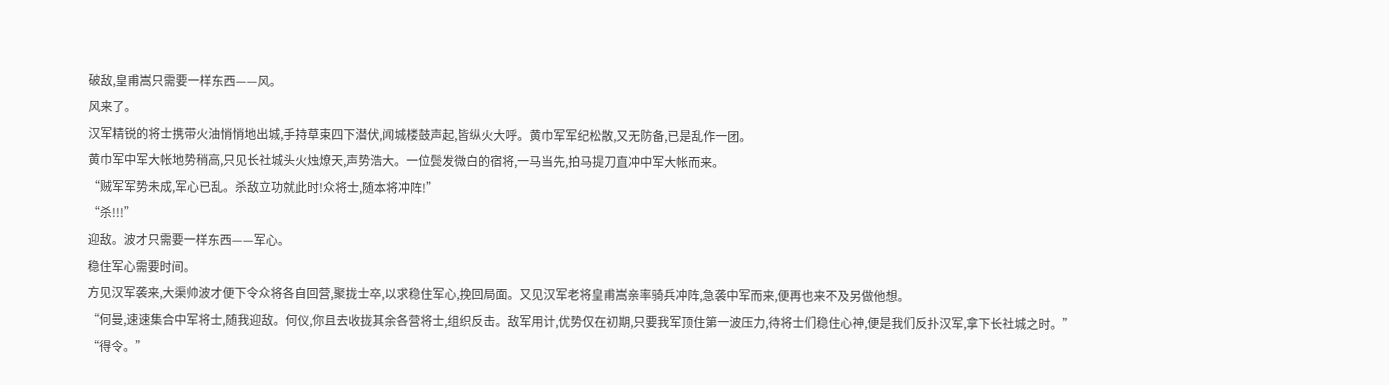破敌,皇甫嵩只需要一样东西——风。
风来了。
汉军精锐的将士携带火油悄悄地出城,手持草束四下潜伏,闻城楼鼓声起,皆纵火大呼。黄巾军军纪松散,又无防备,已是乱作一团。
黄巾军中军大帐地势稍高,只见长社城头火烛燎天,声势浩大。一位鬓发微白的宿将,一马当先,拍马提刀直冲中军大帐而来。
“贼军军势未成,军心已乱。杀敌立功就此时!众将士,随本将冲阵!”
“杀!!!”
迎敌。波才只需要一样东西——军心。
稳住军心需要时间。
方见汉军袭来,大渠帅波才便下令众将各自回营,聚拢士卒,以求稳住军心,挽回局面。又见汉军老将皇甫嵩亲率骑兵冲阵,急袭中军而来,便再也来不及另做他想。
“何曼,速速集合中军将士,随我迎敌。何仪,你且去收拢其余各营将士,组织反击。敌军用计,优势仅在初期,只要我军顶住第一波压力,待将士们稳住心神,便是我们反扑汉军,拿下长社城之时。”
“得令。”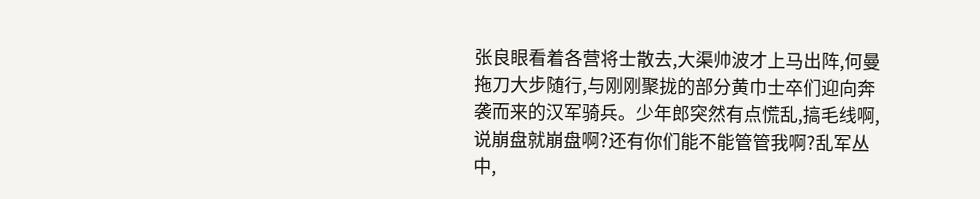张良眼看着各营将士散去,大渠帅波才上马出阵,何曼拖刀大步随行,与刚刚聚拢的部分黄巾士卒们迎向奔袭而来的汉军骑兵。少年郎突然有点慌乱,搞毛线啊,说崩盘就崩盘啊?还有你们能不能管管我啊?乱军丛中,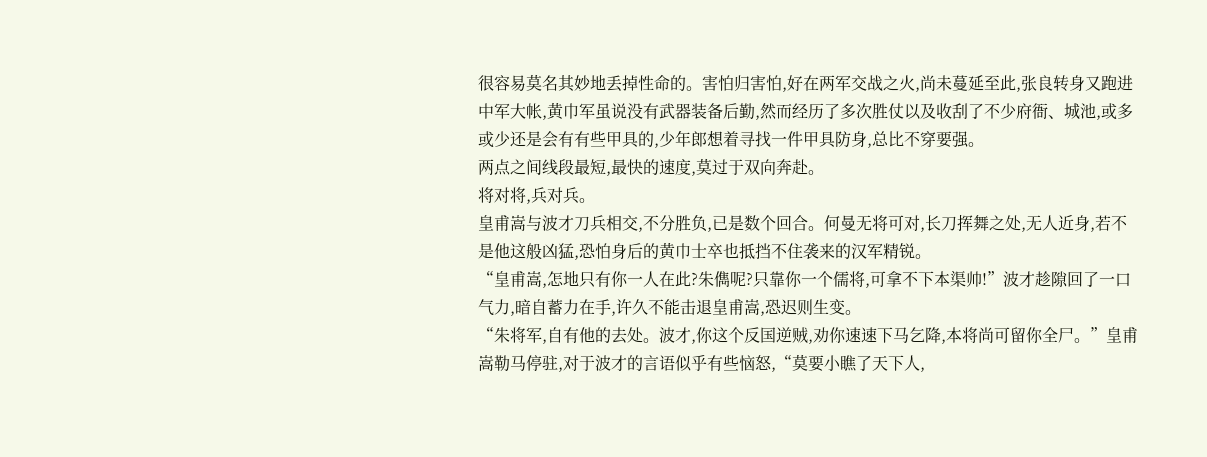很容易莫名其妙地丢掉性命的。害怕归害怕,好在两军交战之火,尚未蔓延至此,张良转身又跑进中军大帐,黄巾军虽说没有武器装备后勤,然而经历了多次胜仗以及收刮了不少府衙、城池,或多或少还是会有有些甲具的,少年郎想着寻找一件甲具防身,总比不穿要强。
两点之间线段最短,最快的速度,莫过于双向奔赴。
将对将,兵对兵。
皇甫嵩与波才刀兵相交,不分胜负,已是数个回合。何曼无将可对,长刀挥舞之处,无人近身,若不是他这般凶猛,恐怕身后的黄巾士卒也抵挡不住袭来的汉军精锐。
“皇甫嵩,怎地只有你一人在此?朱儁呢?只靠你一个儒将,可拿不下本渠帅!”波才趁隙回了一口气力,暗自蓄力在手,许久不能击退皇甫嵩,恐迟则生变。
“朱将军,自有他的去处。波才,你这个反国逆贼,劝你速速下马乞降,本将尚可留你全尸。”皇甫嵩勒马停驻,对于波才的言语似乎有些恼怒,“莫要小瞧了天下人,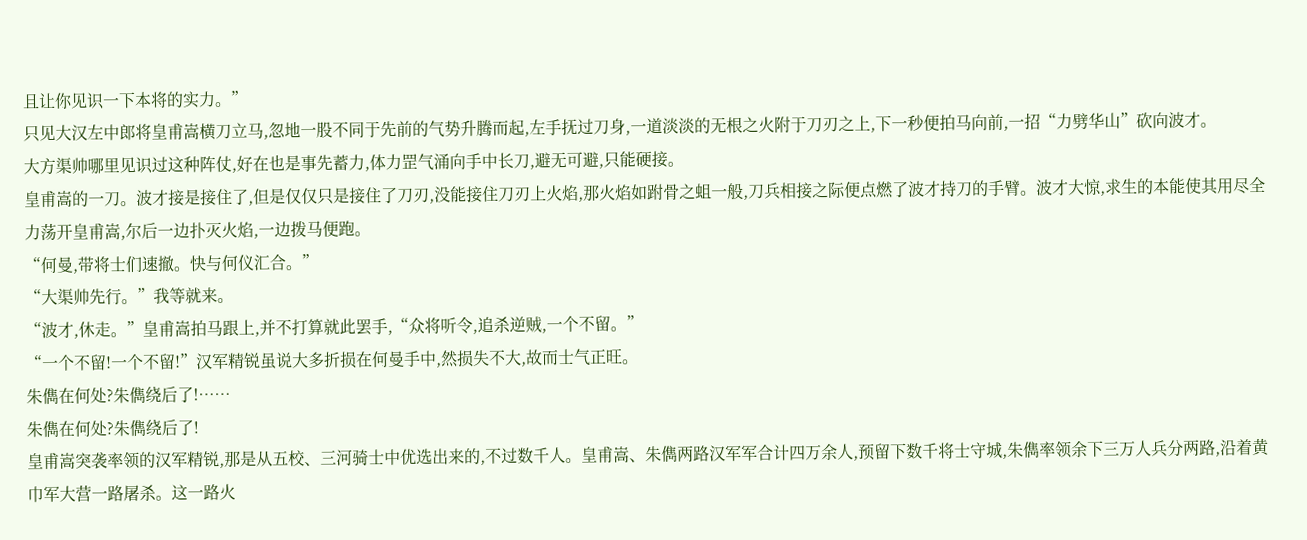且让你见识一下本将的实力。”
只见大汉左中郎将皇甫嵩横刀立马,忽地一股不同于先前的气势升腾而起,左手抚过刀身,一道淡淡的无根之火附于刀刃之上,下一秒便拍马向前,一招“力劈华山”砍向波才。
大方渠帅哪里见识过这种阵仗,好在也是事先蓄力,体力罡气涌向手中长刀,避无可避,只能硬接。
皇甫嵩的一刀。波才接是接住了,但是仅仅只是接住了刀刃,没能接住刀刃上火焰,那火焰如跗骨之蛆一般,刀兵相接之际便点燃了波才持刀的手臂。波才大惊,求生的本能使其用尽全力荡开皇甫嵩,尔后一边扑灭火焰,一边拨马便跑。
“何曼,带将士们速撤。快与何仪汇合。”
“大渠帅先行。”我等就来。
“波才,休走。”皇甫嵩拍马跟上,并不打算就此罢手,“众将听令,追杀逆贼,一个不留。”
“一个不留!一个不留!”汉军精锐虽说大多折损在何曼手中,然损失不大,故而士气正旺。
朱儁在何处?朱儁绕后了!……
朱儁在何处?朱儁绕后了!
皇甫嵩突袭率领的汉军精锐,那是从五校、三河骑士中优选出来的,不过数千人。皇甫嵩、朱儁两路汉军军合计四万余人,预留下数千将士守城,朱儁率领余下三万人兵分两路,沿着黄巾军大营一路屠杀。这一路火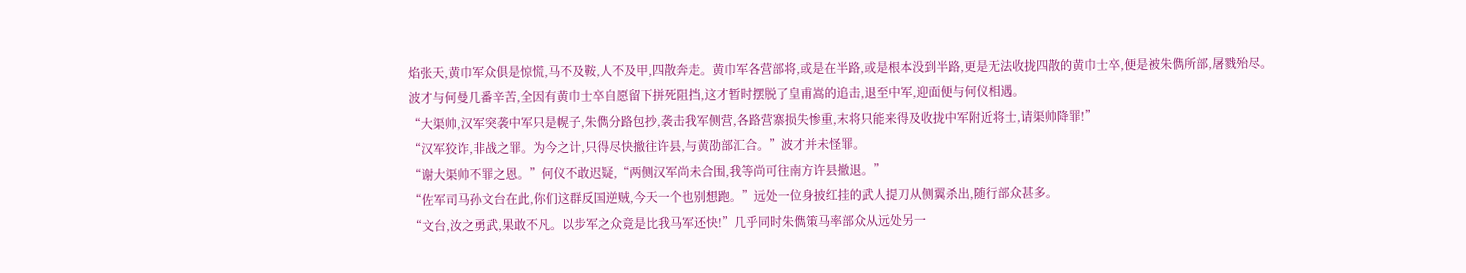焰张天,黄巾军众俱是惊慌,马不及鞍,人不及甲,四散奔走。黄巾军各营部将,或是在半路,或是根本没到半路,更是无法收拢四散的黄巾士卒,便是被朱儁所部,屠戮殆尽。
波才与何曼几番辛苦,全因有黄巾士卒自愿留下拼死阻挡,这才暂时摆脱了皇甫嵩的追击,退至中军,迎面便与何仪相遇。
“大渠帅,汉军突袭中军只是幌子,朱儁分路包抄,袭击我军侧营,各路营寨损失惨重,末将只能来得及收拢中军附近将士,请渠帅降罪!”
“汉军狡诈,非战之罪。为今之计,只得尽快撤往许县,与黄劭部汇合。”波才并未怪罪。
“谢大渠帅不罪之恩。”何仪不敢迟疑,“两侧汉军尚未合围,我等尚可往南方许县撤退。”
“佐军司马孙文台在此,你们这群反国逆贼,今天一个也别想跑。”远处一位身披红挂的武人提刀从侧翼杀出,随行部众甚多。
“文台,汝之勇武,果敢不凡。以步军之众竟是比我马军还快!”几乎同时朱儁策马率部众从远处另一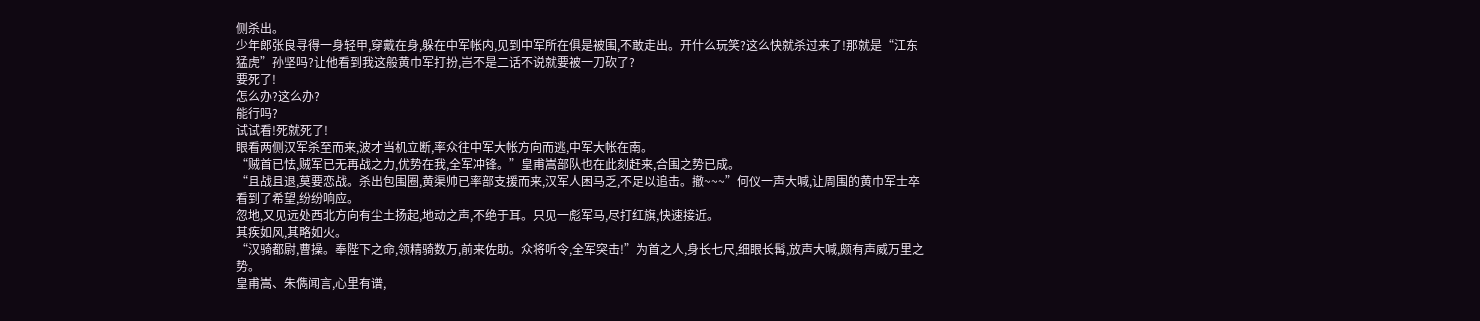侧杀出。
少年郎张良寻得一身轻甲,穿戴在身,躲在中军帐内,见到中军所在俱是被围,不敢走出。开什么玩笑?这么快就杀过来了!那就是“江东猛虎”孙坚吗?让他看到我这般黄巾军打扮,岂不是二话不说就要被一刀砍了?
要死了!
怎么办?这么办?
能行吗?
试试看!死就死了!
眼看两侧汉军杀至而来,波才当机立断,率众往中军大帐方向而逃,中军大帐在南。
“贼首已怯,贼军已无再战之力,优势在我,全军冲锋。”皇甫嵩部队也在此刻赶来,合围之势已成。
“且战且退,莫要恋战。杀出包围圈,黄渠帅已率部支援而来,汉军人困马乏,不足以追击。撤~~~”何仪一声大喊,让周围的黄巾军士卒看到了希望,纷纷响应。
忽地,又见远处西北方向有尘土扬起,地动之声,不绝于耳。只见一彪军马,尽打红旗,快速接近。
其疾如风,其略如火。
“汉骑都尉,曹操。奉陛下之命,领精骑数万,前来佐助。众将听令,全军突击!”为首之人,身长七尺,细眼长髯,放声大喊,颇有声威万里之势。
皇甫嵩、朱儁闻言,心里有谱,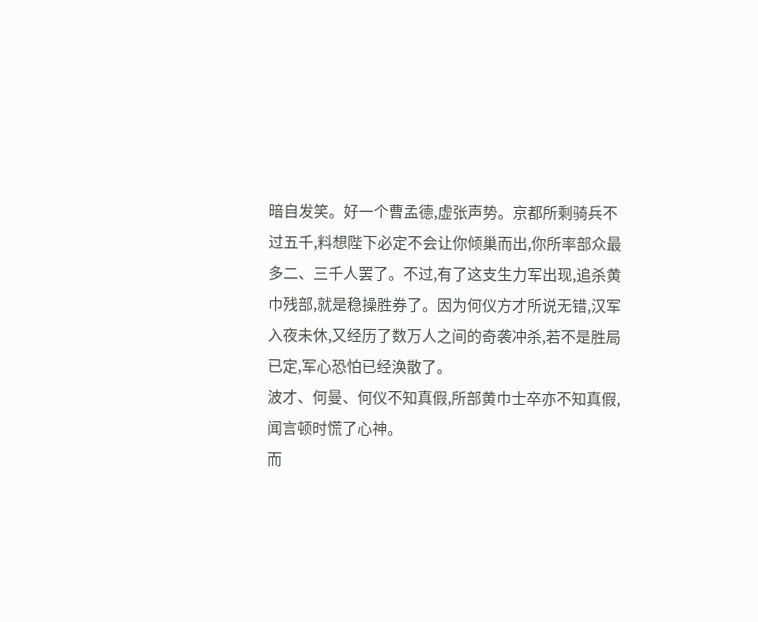暗自发笑。好一个曹孟德,虚张声势。京都所剩骑兵不过五千,料想陛下必定不会让你倾巢而出,你所率部众最多二、三千人罢了。不过,有了这支生力军出现,追杀黄巾残部,就是稳操胜券了。因为何仪方才所说无错,汉军入夜未休,又经历了数万人之间的奇袭冲杀,若不是胜局已定,军心恐怕已经涣散了。
波才、何曼、何仪不知真假,所部黄巾士卒亦不知真假,闻言顿时慌了心神。
而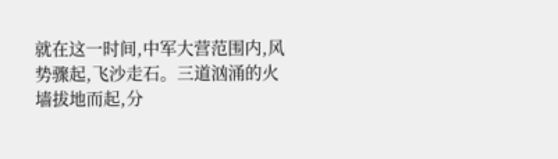就在这一时间,中军大营范围内,风势骤起,飞沙走石。三道汹涌的火墙拔地而起,分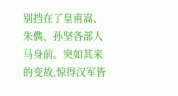别挡在了皇甫嵩、朱儁、孙坚各部人马身前。突如其来的变故,惊得汉军皆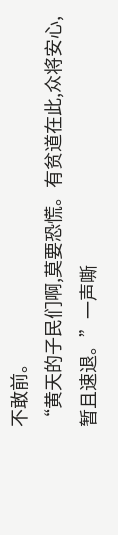不敢前。
“黄天的子民们啊,莫要恐慌。有贫道在此,众将安心,暂且速退。”一声嘶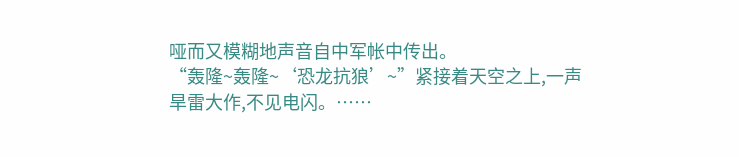哑而又模糊地声音自中军帐中传出。
“轰隆~轰隆~‘恐龙抗狼’~”紧接着天空之上,一声旱雷大作,不见电闪。……